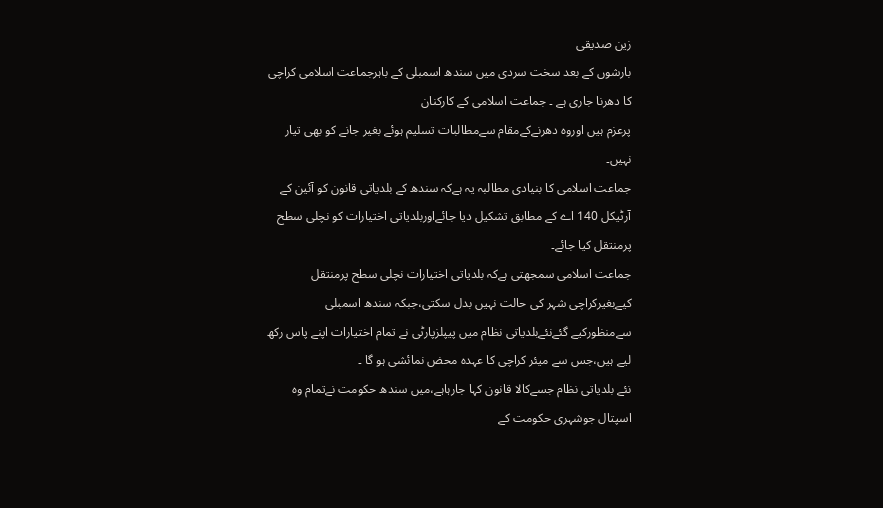زین صدیقی
بارشوں کے بعد سخت سردی میں سندھ اسمبلی کے باہرجماعت اسلامی کراچی کا دھرنا جاری ہے ۔ جماعت اسلامی کے کارکنان
پرعزم ہیں اوروہ دھرنےکےمقام سےمطالبات تسلیم ہوئے بغیر جانے کو بھی تیار نہیں۔
جماعت اسلامی کا بنیادی مطالبہ یہ ہےکہ سندھ کے بلدیاتی قانون کو آئین کے آرٹیکل 140 اے کے مطابق تشکیل دیا جائےاوربلدیاتی اختیارات کو نچلی سطح پرمنتقل کیا جائے۔
جماعت اسلامی سمجھتی ہےکہ بلدیاتی اختیارات نچلی سطح پرمنتقل کیےبغیرکراچی شہر کی حالت نہیں بدل سکتی،جبکہ سندھ اسمبلی سےمنظورکیے گئےنئےبلدیاتی نظام میں پیپلزپارٹی نے تمام اختیارات اپنے پاس رکھ لیے ہیں،جس سے میئر کراچی کا عہدہ محض نمائشی ہو گا ۔
نئے بلدیاتی نظام جسےکالا قانون کہا جارہاہے،میں سندھ حکومت نےتمام وہ اسپتال جوشہری حکومت کے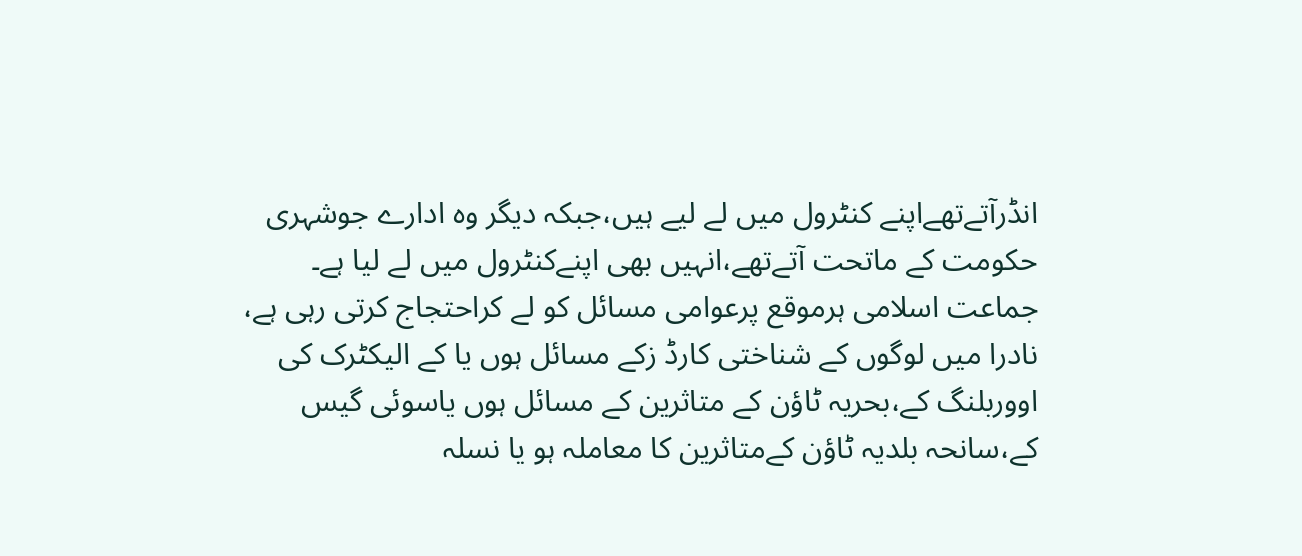انڈرآتےتھےاپنے کنٹرول میں لے لیے ہیں،جبکہ دیگر وہ ادارے جوشہری حکومت کے ماتحت آتےتھے،انہیں بھی اپنےکنٹرول میں لے لیا ہے۔
جماعت اسلامی ہرموقع پرعوامی مسائل کو لے کراحتجاج کرتی رہی ہے، نادرا میں لوگوں کے شناختی کارڈ زکے مسائل ہوں یا کے الیکٹرک کی اووربلنگ کے،بحریہ ٹاؤن کے متاثرین کے مسائل ہوں یاسوئی گیس کے،سانحہ بلدیہ ٹاؤن کےمتاثرین کا معاملہ ہو یا نسلہ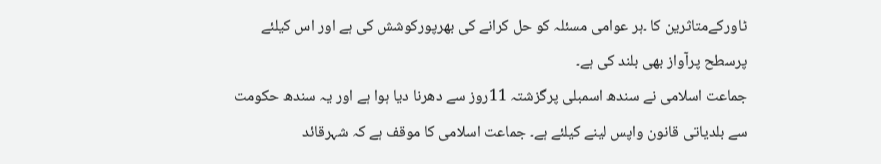ٹاورکےمتاثرین کا ۔ہر عوامی مسئلہ کو حل کرانے کی بھرپورکوشش کی ہے اور اس کیلئے پرسطح پرآواز بھی بلند کی ہے۔
جماعت اسلامی نے سندھ اسمبلی پرگزشتہ 11روز سے دھرنا دیا ہوا ہے اور یہ سندھ حکومت سے بلدیاتی قانون واپس لینے کیلئے ہے۔ جماعت اسلامی کا موقف ہے کہ شہرقائد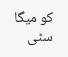کو میگا سٹی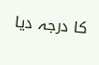کا درجہ دیا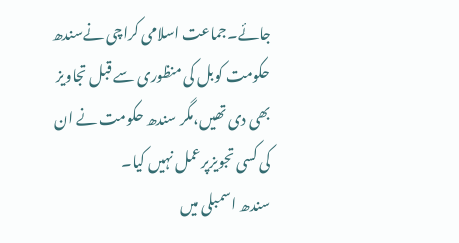جائے۔جماعت اسلامی کراچی نےسندھ حکومت کوبل کی منظوری سے قبل تجاویز بھی دی تھیں،مگر سندھ حکومت نے ان کی کسی تجویزپرعمل نہیں کیا۔
سندھ اسمبلی میں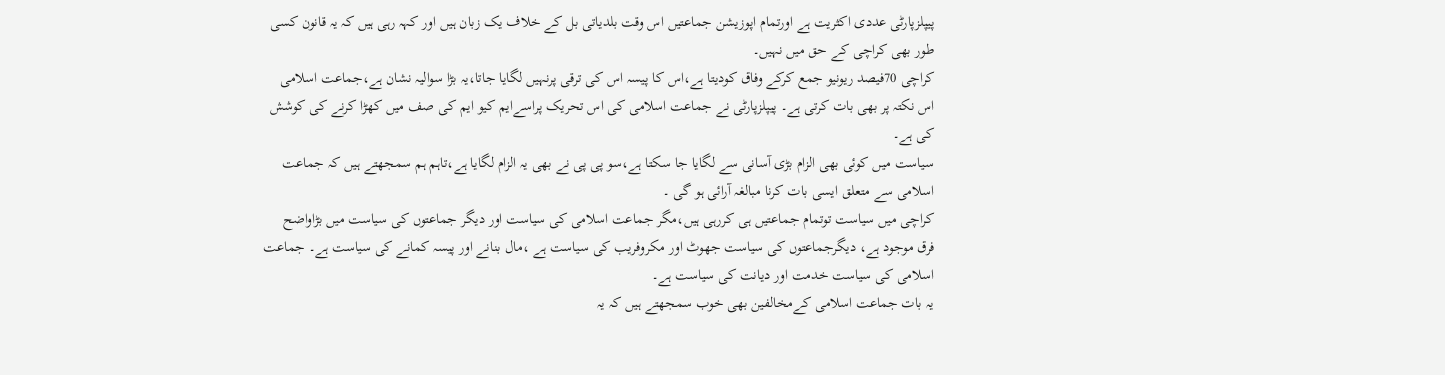پیپلزپارٹی عددی اکثریت ہے اورتمام اپوزیشن جماعتیں اس وقت بلدیاتی بل کے خلاف یک زبان ہیں اور کہہ رہی ہیں کہ یہ قانون کسی طور بھی کراچی کے حق میں نہیں۔
کراچی 70فیصد ریونیو جمع کرکے وفاق کودیتا ہے،اس کا پیسہ اس کی ترقی پرنہیں لگایا جاتا،یہ بڑا سوالیہ نشان ہے،جماعت اسلامی اس نکتہ پر بھی بات کرتی ہے۔ پیپلزپارٹی نے جماعت اسلامی کی اس تحریک پراسےایم کیو ایم کی صف میں کھڑا کرنے کی کوشش کی ہے۔
سیاست میں کوئی بھی الزام بڑی آسانی سے لگایا جا سکتا ہے،سو پی پی نے بھی یہ الزام لگایا ہے،تاہم ہم سمجھتے ہیں کہ جماعت اسلامی سے متعلق ایسی بات کرنا مبالغہ آرائی ہو گی ۔
کراچی میں سیاست توتمام جماعتیں ہی کررہی ہیں،مگر جماعت اسلامی کی سیاست اور دیگر جماعتوں کی سیاست میں بڑاواضح فرق موجود ہے، دیگرجماعتوں کی سیاست جھوٹ اور مکروفریب کی سیاست ہے ،مال بنانے اور پیسہ کمانے کی سیاست ہے۔ جماعت اسلامی کی سیاست خدمت اور دیانت کی سیاست ہے۔
یہ بات جماعت اسلامی کےمخالفین بھی خوب سمجھتے ہیں کہ یہ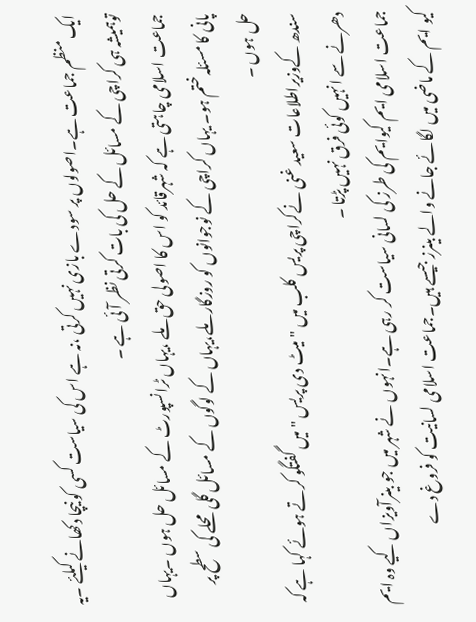ایک منظم جماعت ہے۔اصولوں پر سودے بازی نہیں کرتی ،نہ ہے اس کی سیاست کسی کو نیچا دکھانے کیلئے ۔یہ توہمیشہ ہی کراچی کے مسائل کے حل کی بات کرتی نظر آئی ہے ۔
جماعت اسلامی چاہتی ہے کہ شہرقائد کو اس کا اصولی حق ملے ،یہاں ٹرانسپورٹ کے مسائل حل ہوں ۔یہاں پانی کا مسئلہ ختم ہو۔ یہاں کراچی کے نوجوانوں کو روزگار ملے،یہاں کے لوگوں کے مسائل گلی محلے کی سطح پر حل ہوں ۔
سندھ کےوزیراطلاعات سعید غنی نےکراچی پریس کلب میں "میٹ دی پریس "میں گفتگو کرتے ہوئے کہا ہے کہ دھرنے سے انہیں کوئی فرق نہیں پڑتا ۔
جماعت اسلامی ایم کیوایم کی طرز کی لسانی سیاست کر رہی ہے۔انہوں نے شہر میں جو بینرآویزاں کیے وہ ایم کیو ایم کے ماضی میں لگائے جانے والے بینرز جیسے ہیں۔جماعت اسلامی لسانیت کو فروغ دے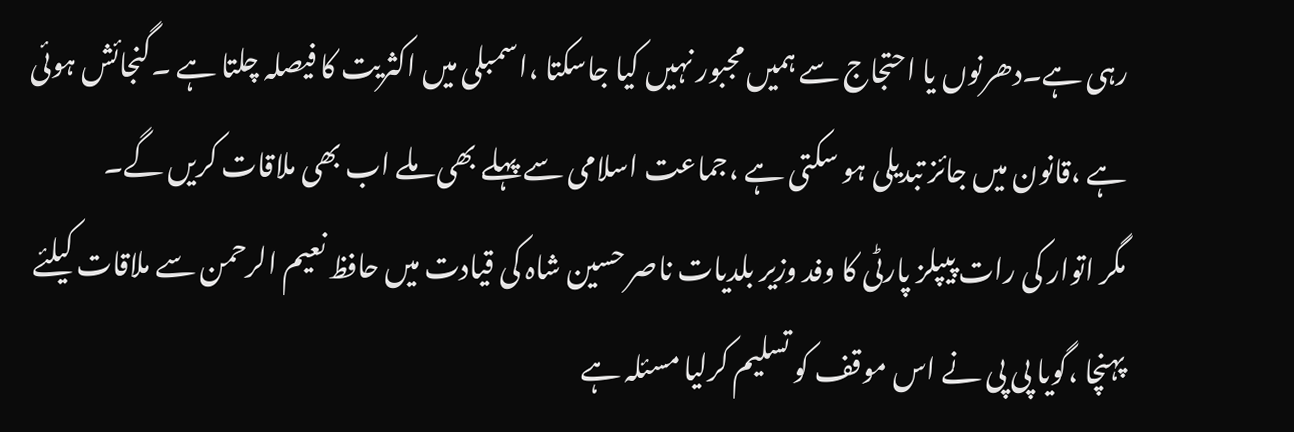رہی ہے۔دھرنوں یا احتجاج سے ہمیں مجبور نہیں کیا جاسکتا ،اسمبلی میں اکثریت کا فیصلہ چلتا ہے ۔گنجائش ہوئی ہے ،قانون میں جائز تبدیلی ہو سکتی ہے ،جماعت اسلامی سے پہلے بھی ملے اب بھی ملاقات کریں گے۔
مگر اتوار کی رات پیپلز پارٹی کا وفد وزیر بلدیات ناصر حسین شاہ کی قیادت میں حافظ نعیم الرحمن سے ملاقات کیلئے پہنچا ،گویا پی پی نے اس موقف کو تسلیم کرلیا مسئلہ ہے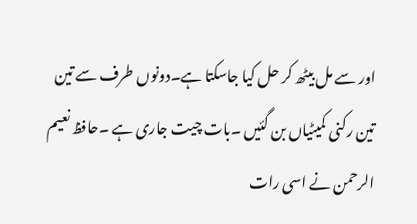اور سے مل بیٹھ کر حل کیا جاسکتا ہے۔دونوں طرف سے تین تین رکنی کمیٹیاں بن گئیں ۔بات چیت جاری ہے ۔حافظ نعیم الرحمن نے اسی رات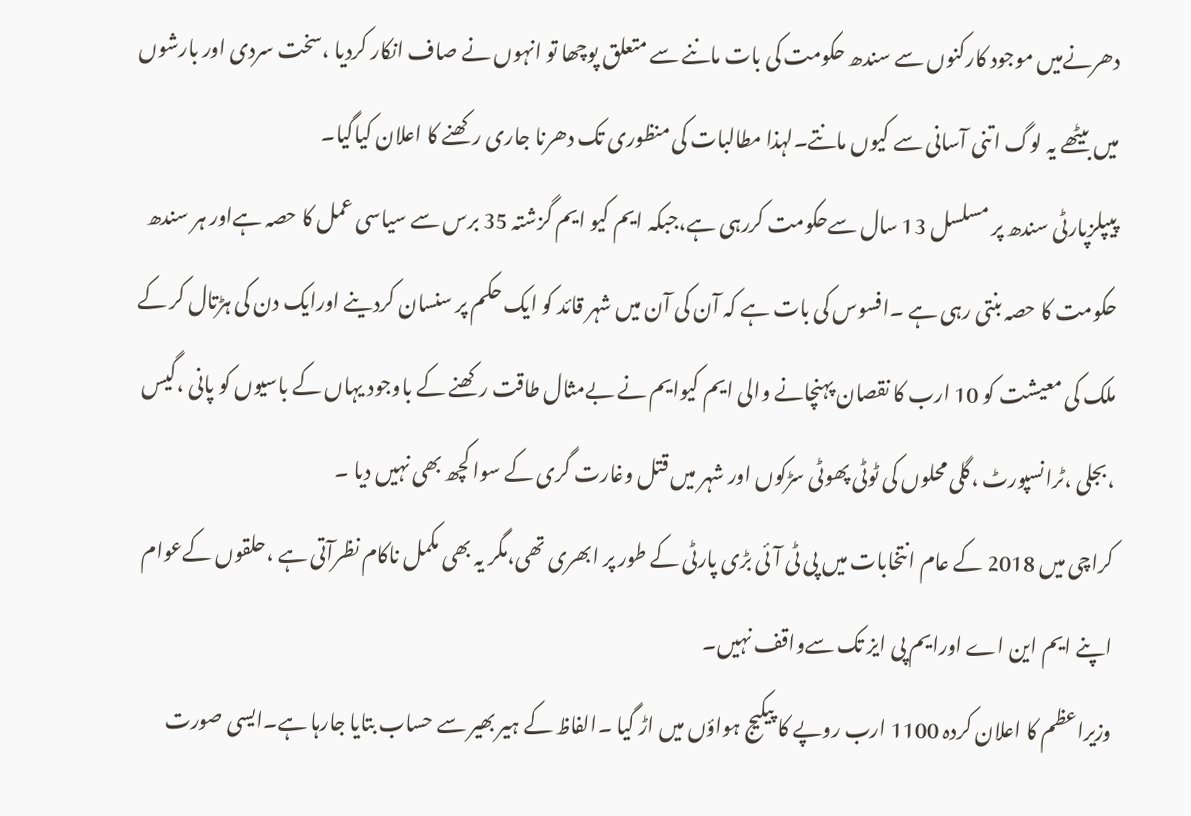دھرنےمیں موجود کارکنوں سے سندھ حکومت کی بات ماننے سے متعلق پوچھا تو انہوں نے صاف انکار کردیا ،سخت سردی اور بارشوں میں بیٹھے یہ لوگ اتنی آسانی سے کیوں مانتے۔لہذا مطالبات کی منظوری تک دھرنا جاری رکھنے کا اعلان کیاگیا۔
پیپلزپارٹی سندھ پر مسلسل 13 سال سےحکومت کررہی ہے،جبکہ ایم کیو ایم گزشتہ 35 برس سے سیاسی عمل کا حصہ ہےاور ہر سندھ حکومت کا حصہ بنتی رہی ہے ۔افسوس کی بات ہے کہ آن کی آن میں شہر قائد کو ایک حکم پر سنسان کردینے اورایک دن کی ہڑتال کر کے ملک کی معیشت کو 10 ارب کا نقصان پہنچانے والی ایم کیوایم نے بےمثال طاقت رکھنے کے باوجود یہاں کے باسیوں کو پانی ،گیس ،بجلی ،ٹرانسپورٹ ،گلی محلوں کی ٹوٹی پھوٹی سڑکوں اور شہر میں قتل وغارت گری کے سوا کچھ بھی نہیں دیا ۔
کراچی میں 2018 کے عام انتخابات میں پی ٹی آئی بڑی پارٹی کے طور پر ابھری تھی،مگر یہ بھی مکمل ناکام نظرآتی ہے ،حلقوں کےعوام اپنے ایم این اے اورایم پی ایز تک سےواقف نہیں۔
وزیراعظم کا اعلان کردہ 1100 ارب روپے کا پیکیج ہواؤں میں اڑ گیا ۔الفاظ کے ہیر بھیر سے حساب بتایا جارہا ہے۔ایسی صورت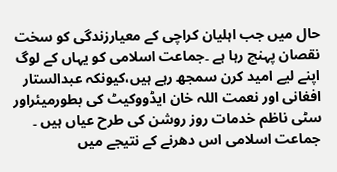حال میں جب اہلیان کراچی کے معیارزندگی کو سخت نقصان پہنچ رہا ہے ۔جماعت اسلامی کو یہاں کے لوگ اپنے لیے امید کرن سمجھ رہے ہیں،کیونکہ عبدالستار افغانی اور نعمت اللہ خان ایڈووکیٹ کی بطورمیئراور سٹی ناظم خدمات روز روشن کی طرح عیاں ہیں ۔
جماعت اسلامی اس دھرنے کے نتیجے میں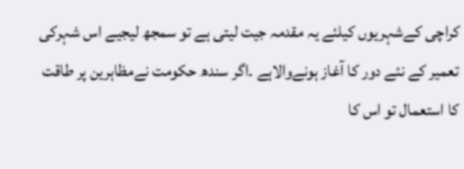کراچی کےشہریوں کیلئے یہ مقدمہ جیت لیتی ہے تو سمجھ لیجیے اس شہرکی تعمیر کے نئے دور کا آغاز ہونےوالاہے ۔اگر سندھ حکومت نےمظاہرین پر طاقت کا استعمال تو اس کا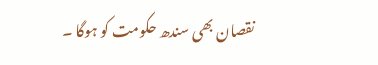نقصان بھی سندھ حکومت کو ہوگا ۔